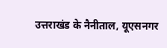उत्तराखंड के नैनीताल, यूएसनगर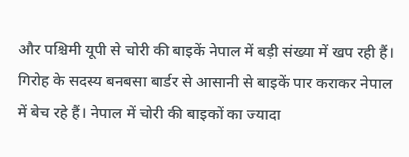और पश्चिमी यूपी से चोरी की बाइकें नेपाल में बड़ी संख्या में खप रही हैं। गिरोह के सदस्य बनबसा बार्डर से आसानी से बाइकें पार कराकर नेपाल में बेच रहे हैं। नेपाल में चोरी की बाइकों का ज्यादा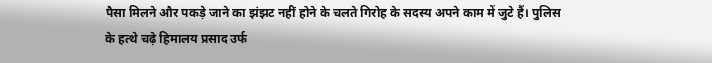पैसा मिलने और पकड़े जाने का झंझट नहीं होने के चलते गिरोह के सदस्य अपने काम में जुटे हैं। पुलिस के हत्थे चढ़े हिमालय प्रसाद उर्फ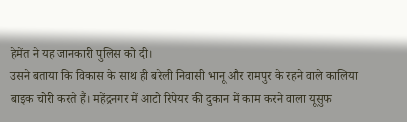हेमेंत ने यह जानकारी पुलिस को दी।
उसने बताया कि विकास के साथ ही बरेली निवासी भानू और रामपुर के रहने वाले कालिया बाइक चोरी करते हैं। महेंद्रनगर में आटो रिपेयर की दुकान में काम करने वाला यूसुफ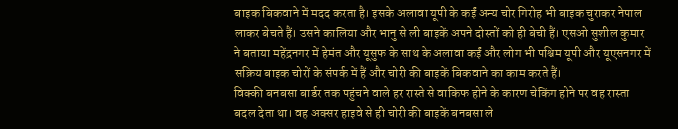बाइक बिकवाने में मदद करता है। इसके अलावा यूपी के कईं अन्य चोर गिरोह भी बाइक चुराकर नेपाल लाकर बेचते हैं। उसने कालिया और भानु से ली बाइकें अपने दोस्तों को ही बेची हैं। एसओ सुशील कुमार ने बताया महेंद्रनगर में हेमंत और यूसुफ के साथ के अलावा कईं और लोग भी पश्चिम यूपी और यूएसनगर में सक्रिय बाइक चोरों के संपर्क में हैं और चोरी की बाइकें बिकवाने का काम करते हैं।
विक्की बनबसा बार्डर तक पहुंचने वाले हर रास्ते से वाकिफ होने के कारण चेकिंग होने पर वह रास्ता बदल देता था। वह अक्सर हाइवे से ही चोरी की बाइकें बनबसा ले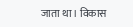जाता था। विकास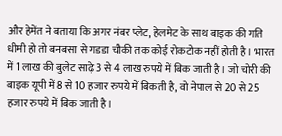और हेमेंत ने बताया कि अगर नंबर प्लेट, हेलमेट के साथ बाइक की गति धीमी हो तो बनबसा से गडडा चौकी तक कोई रोकटोक नहीं होती है। भारत में 1 लाख की बुलेट साढ़े 3 से 4 लाख रुपये में बिक जाती है। जो चोरी की बाइक यूपी में 8 से 10 हजार रुपये में बिकती है, वो नेपाल से 20 से 25 हजार रुपये में बिक जाती है।